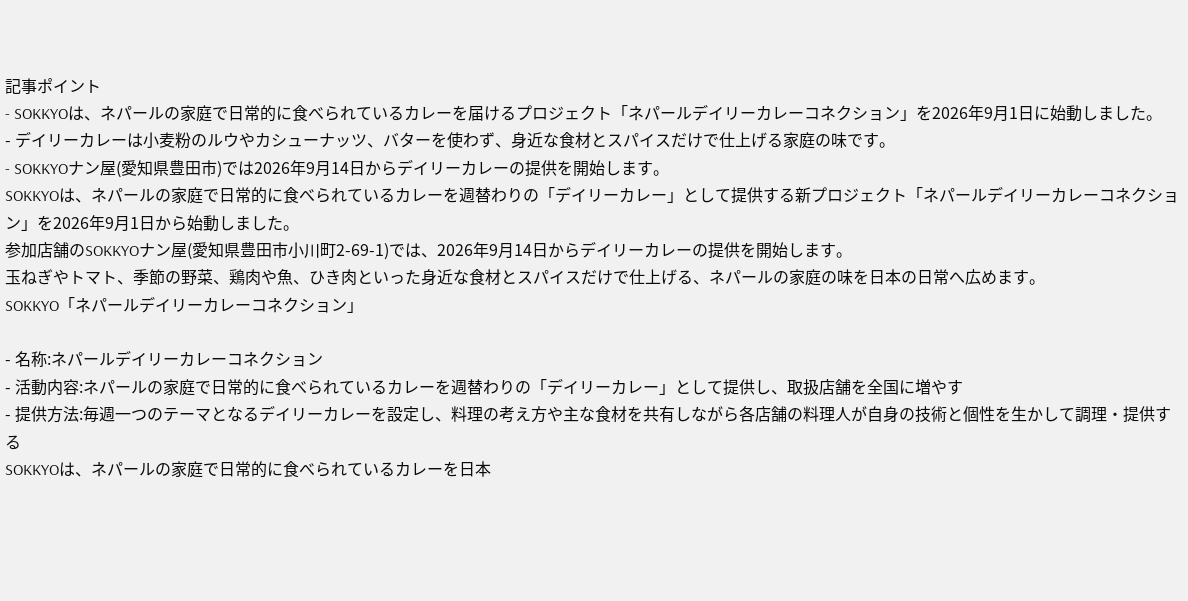記事ポイント
- SOKKYOは、ネパールの家庭で日常的に食べられているカレーを届けるプロジェクト「ネパールデイリーカレーコネクション」を2026年9月1日に始動しました。
- デイリーカレーは小麦粉のルウやカシューナッツ、バターを使わず、身近な食材とスパイスだけで仕上げる家庭の味です。
- SOKKYOナン屋(愛知県豊田市)では2026年9月14日からデイリーカレーの提供を開始します。
SOKKYOは、ネパールの家庭で日常的に食べられているカレーを週替わりの「デイリーカレー」として提供する新プロジェクト「ネパールデイリーカレーコネクション」を2026年9月1日から始動しました。
参加店舗のSOKKYOナン屋(愛知県豊田市小川町2-69-1)では、2026年9月14日からデイリーカレーの提供を開始します。
玉ねぎやトマト、季節の野菜、鶏肉や魚、ひき肉といった身近な食材とスパイスだけで仕上げる、ネパールの家庭の味を日本の日常へ広めます。
SOKKYO「ネパールデイリーカレーコネクション」

- 名称:ネパールデイリーカレーコネクション
- 活動内容:ネパールの家庭で日常的に食べられているカレーを週替わりの「デイリーカレー」として提供し、取扱店舗を全国に増やす
- 提供方法:毎週一つのテーマとなるデイリーカレーを設定し、料理の考え方や主な食材を共有しながら各店舗の料理人が自身の技術と個性を生かして調理・提供する
SOKKYOは、ネパールの家庭で日常的に食べられているカレーを日本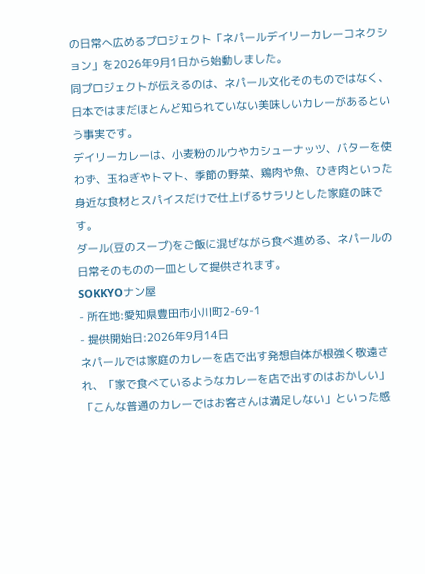の日常へ広めるプロジェクト「ネパールデイリーカレーコネクション」を2026年9月1日から始動しました。
同プロジェクトが伝えるのは、ネパール文化そのものではなく、日本ではまだほとんど知られていない美味しいカレーがあるという事実です。
デイリーカレーは、小麦粉のルウやカシューナッツ、バターを使わず、玉ねぎやトマト、季節の野菜、鶏肉や魚、ひき肉といった身近な食材とスパイスだけで仕上げるサラリとした家庭の味です。
ダール(豆のスープ)をご飯に混ぜながら食べ進める、ネパールの日常そのものの一皿として提供されます。
SOKKYOナン屋
- 所在地:愛知県豊田市小川町2-69-1
- 提供開始日:2026年9月14日
ネパールでは家庭のカレーを店で出す発想自体が根強く敬遠され、「家で食べているようなカレーを店で出すのはおかしい」「こんな普通のカレーではお客さんは満足しない」といった感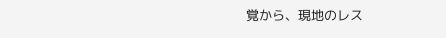覚から、現地のレス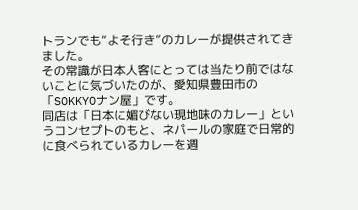トランでも“よそ行き”のカレーが提供されてきました。
その常識が日本人客にとっては当たり前ではないことに気づいたのが、愛知県豊田市の「SOKKYOナン屋」です。
同店は「日本に媚びない現地味のカレー」というコンセプトのもと、ネパールの家庭で日常的に食べられているカレーを週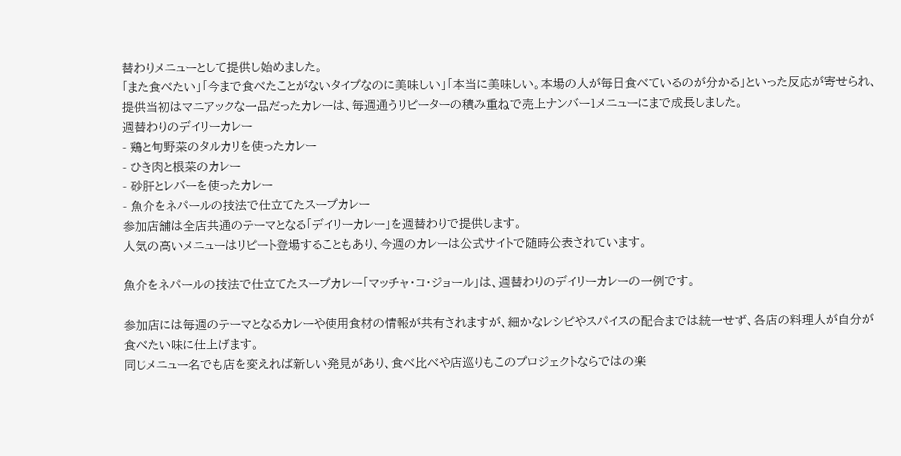替わりメニューとして提供し始めました。
「また食べたい」「今まで食べたことがないタイプなのに美味しい」「本当に美味しい。本場の人が毎日食べているのが分かる」といった反応が寄せられ、提供当初はマニアックな一品だったカレーは、毎週通うリピーターの積み重ねで売上ナンバー1メニューにまで成長しました。
週替わりのデイリーカレー
- 鶏と旬野菜のタルカリを使ったカレー
- ひき肉と根菜のカレー
- 砂肝とレバーを使ったカレー
- 魚介をネパールの技法で仕立てたスープカレー
参加店舗は全店共通のテーマとなる「デイリーカレー」を週替わりで提供します。
人気の高いメニューはリピート登場することもあり、今週のカレーは公式サイトで随時公表されています。

魚介をネパールの技法で仕立てたスープカレー「マッチャ・コ・ジョール」は、週替わりのデイリーカレーの一例です。

参加店には毎週のテーマとなるカレーや使用食材の情報が共有されますが、細かなレシピやスパイスの配合までは統一せず、各店の料理人が自分が食べたい味に仕上げます。
同じメニュー名でも店を変えれば新しい発見があり、食べ比べや店巡りもこのプロジェクトならではの楽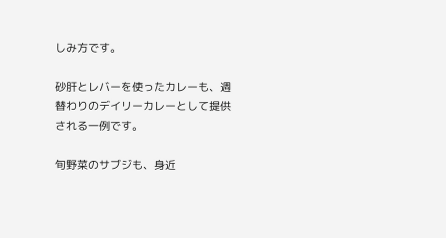しみ方です。

砂肝とレバーを使ったカレーも、週替わりのデイリーカレーとして提供される一例です。

旬野菜のサブジも、身近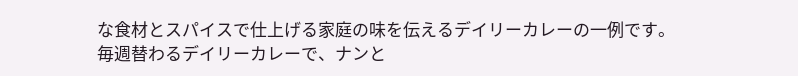な食材とスパイスで仕上げる家庭の味を伝えるデイリーカレーの一例です。
毎週替わるデイリーカレーで、ナンと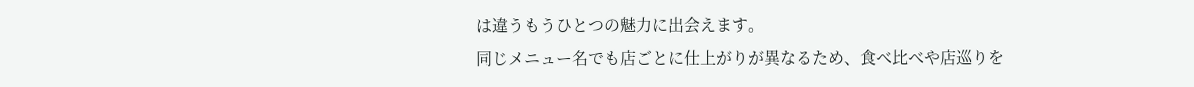は違うもうひとつの魅力に出会えます。
同じメニュー名でも店ごとに仕上がりが異なるため、食べ比べや店巡りを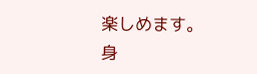楽しめます。
身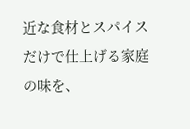近な食材とスパイスだけで仕上げる家庭の味を、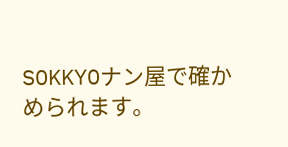SOKKYOナン屋で確かめられます。